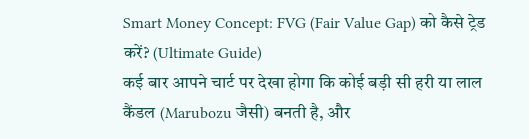Smart Money Concept: FVG (Fair Value Gap) को कैसे ट्रेड करें? (Ultimate Guide)
कई बार आपने चार्ट पर देखा होगा कि कोई बड़ी सी हरी या लाल कैंडल (Marubozu जैसी) बनती है, और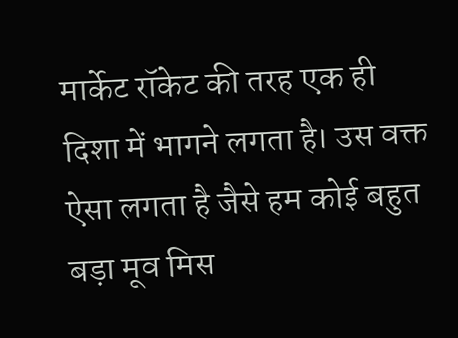मार्केट रॉकेट की तरह एक ही दिशा में भागने लगता है। उस वक्त ऐसा लगता है जैसे हम कोई बहुत बड़ा मूव मिस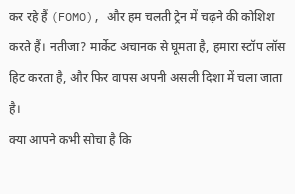कर रहे हैं (FOMO), और हम चलती ट्रेन में चढ़ने की कोशिश करते हैं। नतीजा? मार्केट अचानक से घूमता है, हमारा स्टॉप लॉस हिट करता है, और फिर वापस अपनी असली दिशा में चला जाता है।
क्या आपने कभी सोचा है कि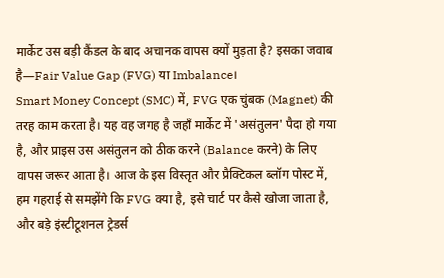मार्केट उस बड़ी कैंडल के बाद अचानक वापस क्यों मुड़ता है? इसका जवाब है—Fair Value Gap (FVG) या Imbalance।
Smart Money Concept (SMC) में, FVG एक चुंबक (Magnet) की तरह काम करता है। यह वह जगह है जहाँ मार्केट में 'असंतुलन' पैदा हो गया है, और प्राइस उस असंतुलन को ठीक करने (Balance करने) के लिए वापस जरूर आता है। आज के इस विस्तृत और प्रैक्टिकल ब्लॉग पोस्ट में, हम गहराई से समझेंगे कि FVG क्या है, इसे चार्ट पर कैसे खोजा जाता है, और बड़े इंस्टीटूशनल ट्रेडर्स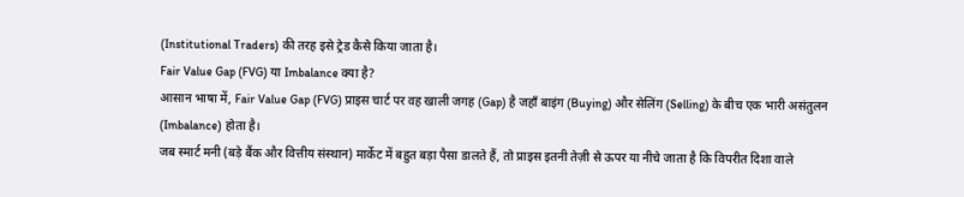(Institutional Traders) की तरह इसे ट्रेड कैसे किया जाता है।
Fair Value Gap (FVG) या Imbalance क्या है?
आसान भाषा में, Fair Value Gap (FVG) प्राइस चार्ट पर वह खाली जगह (Gap) है जहाँ बाइंग (Buying) और सेलिंग (Selling) के बीच एक भारी असंतुलन (Imbalance) होता है।
जब स्मार्ट मनी (बड़े बैंक और वित्तीय संस्थान) मार्केट में बहुत बड़ा पैसा डालते हैं, तो प्राइस इतनी तेज़ी से ऊपर या नीचे जाता है कि विपरीत दिशा वाले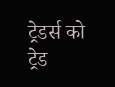ट्रेडर्स को ट्रेड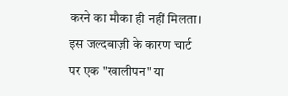करने का मौका ही नहीं मिलता। इस जल्दबाज़ी के कारण चार्ट पर एक "खालीपन" या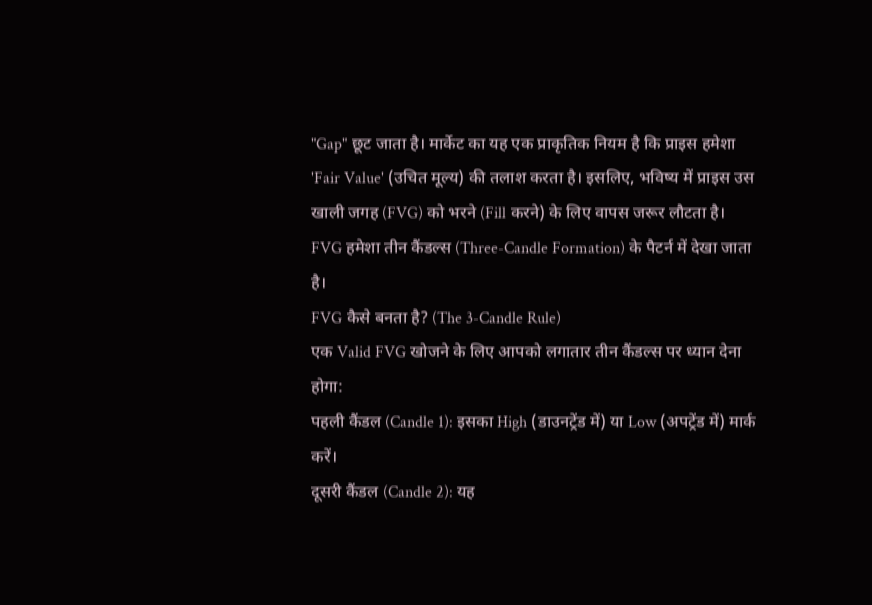"Gap" छूट जाता है। मार्केट का यह एक प्राकृतिक नियम है कि प्राइस हमेशा 'Fair Value' (उचित मूल्य) की तलाश करता है। इसलिए, भविष्य में प्राइस उस खाली जगह (FVG) को भरने (Fill करने) के लिए वापस जरूर लौटता है।
FVG हमेशा तीन कैंडल्स (Three-Candle Formation) के पैटर्न में देखा जाता है।
FVG कैसे बनता है? (The 3-Candle Rule)
एक Valid FVG खोजने के लिए आपको लगातार तीन कैंडल्स पर ध्यान देना होगा:
पहली कैंडल (Candle 1): इसका High (डाउनट्रेंड में) या Low (अपट्रेंड में) मार्क करें।
दूसरी कैंडल (Candle 2): यह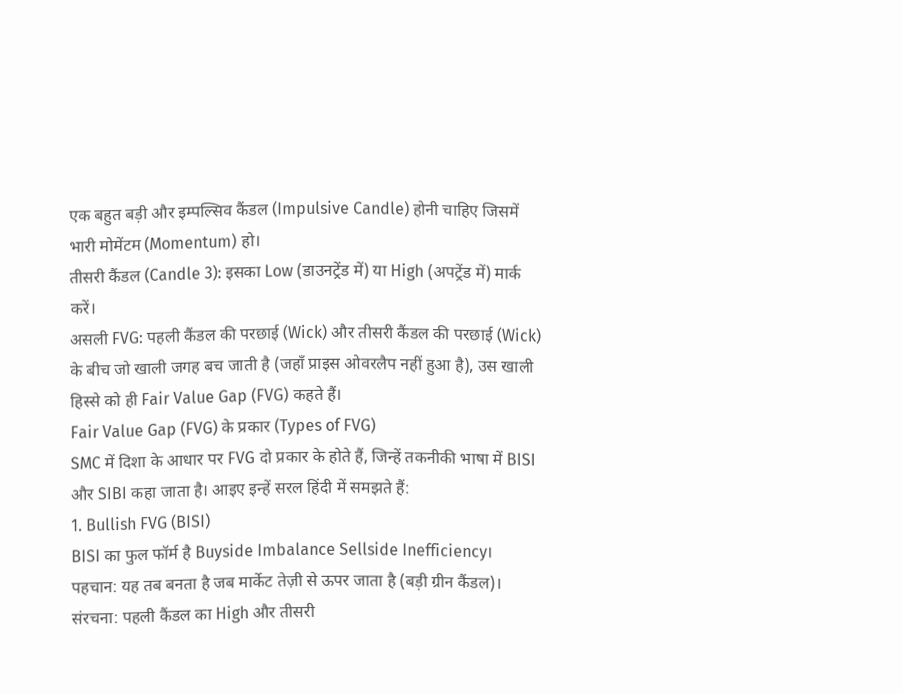एक बहुत बड़ी और इम्पल्सिव कैंडल (Impulsive Candle) होनी चाहिए जिसमें भारी मोमेंटम (Momentum) हो।
तीसरी कैंडल (Candle 3): इसका Low (डाउनट्रेंड में) या High (अपट्रेंड में) मार्क करें।
असली FVG: पहली कैंडल की परछाई (Wick) और तीसरी कैंडल की परछाई (Wick) के बीच जो खाली जगह बच जाती है (जहाँ प्राइस ओवरलैप नहीं हुआ है), उस खाली हिस्से को ही Fair Value Gap (FVG) कहते हैं।
Fair Value Gap (FVG) के प्रकार (Types of FVG)
SMC में दिशा के आधार पर FVG दो प्रकार के होते हैं, जिन्हें तकनीकी भाषा में BISI और SIBI कहा जाता है। आइए इन्हें सरल हिंदी में समझते हैं:
1. Bullish FVG (BISI)
BISI का फुल फॉर्म है Buyside Imbalance Sellside Inefficiency।
पहचान: यह तब बनता है जब मार्केट तेज़ी से ऊपर जाता है (बड़ी ग्रीन कैंडल)।
संरचना: पहली कैंडल का High और तीसरी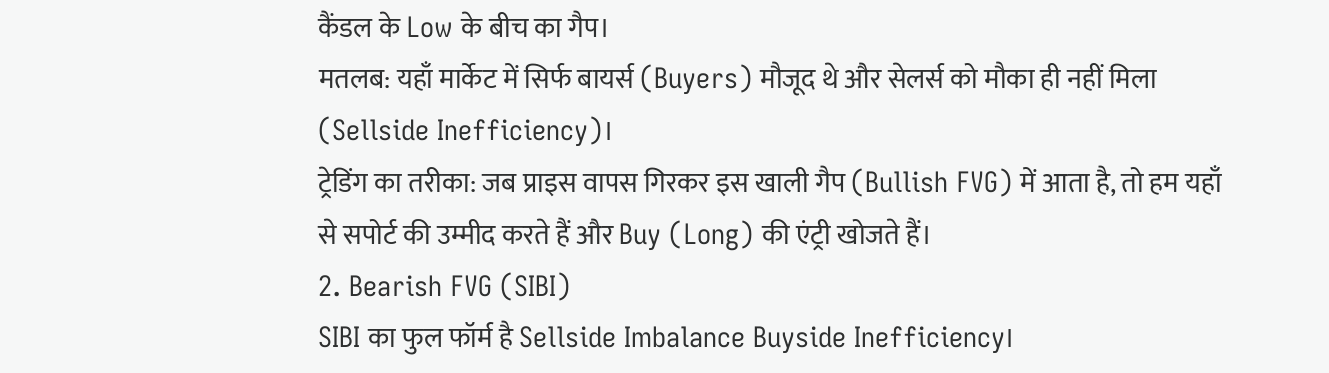कैंडल के Low के बीच का गैप।
मतलब: यहाँ मार्केट में सिर्फ बायर्स (Buyers) मौजूद थे और सेलर्स को मौका ही नहीं मिला (Sellside Inefficiency)।
ट्रेडिंग का तरीका: जब प्राइस वापस गिरकर इस खाली गैप (Bullish FVG) में आता है, तो हम यहाँ से सपोर्ट की उम्मीद करते हैं और Buy (Long) की एंट्री खोजते हैं।
2. Bearish FVG (SIBI)
SIBI का फुल फॉर्म है Sellside Imbalance Buyside Inefficiency।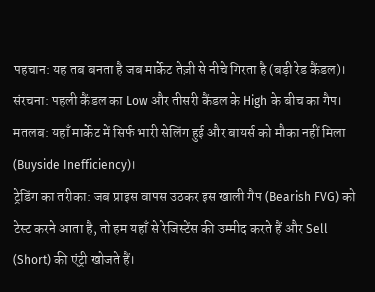पहचान: यह तब बनता है जब मार्केट तेज़ी से नीचे गिरता है (बड़ी रेड कैंडल)।
संरचना: पहली कैंडल का Low और तीसरी कैंडल के High के बीच का गैप।
मतलब: यहाँ मार्केट में सिर्फ भारी सेलिंग हुई और बायर्स को मौका नहीं मिला (Buyside Inefficiency)।
ट्रेडिंग का तरीका: जब प्राइस वापस उठकर इस खाली गैप (Bearish FVG) को टेस्ट करने आता है, तो हम यहाँ से रेजिस्टेंस की उम्मीद करते हैं और Sell (Short) की एंट्री खोजते हैं।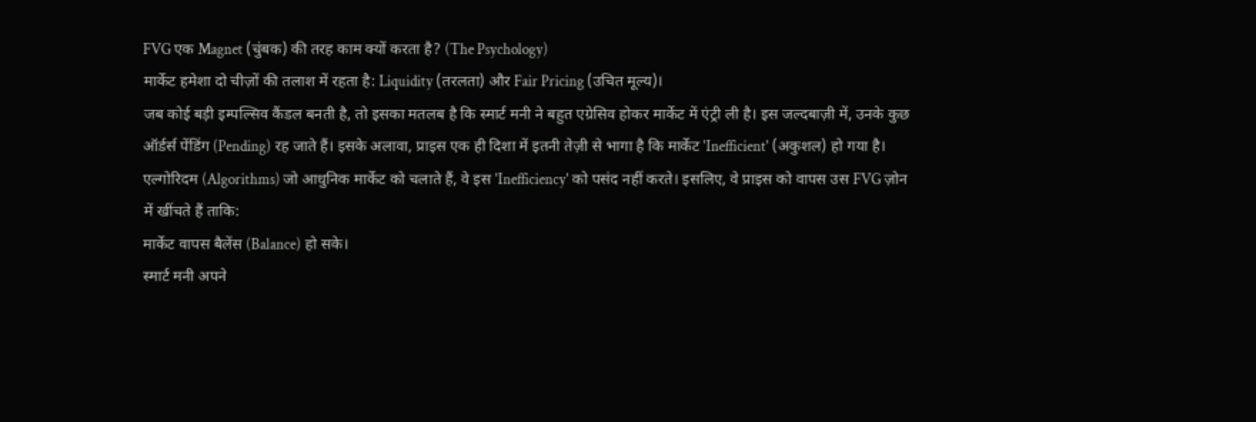FVG एक Magnet (चुंबक) की तरह काम क्यों करता है? (The Psychology)
मार्केट हमेशा दो चीज़ों की तलाश में रहता है: Liquidity (तरलता) और Fair Pricing (उचित मूल्य)।
जब कोई बड़ी इम्पल्सिव कैंडल बनती है, तो इसका मतलब है कि स्मार्ट मनी ने बहुत एग्रेसिव होकर मार्केट में एंट्री ली है। इस जल्दबाज़ी में, उनके कुछ ऑर्डर्स पेंडिंग (Pending) रह जाते हैं। इसके अलावा, प्राइस एक ही दिशा में इतनी तेज़ी से भागा है कि मार्केट 'Inefficient' (अकुशल) हो गया है।
एल्गोरिदम (Algorithms) जो आधुनिक मार्केट को चलाते हैं, वे इस 'Inefficiency' को पसंद नहीं करते। इसलिए, वे प्राइस को वापस उस FVG ज़ोन में खींचते हैं ताकि:
मार्केट वापस बैलेंस (Balance) हो सके।
स्मार्ट मनी अपने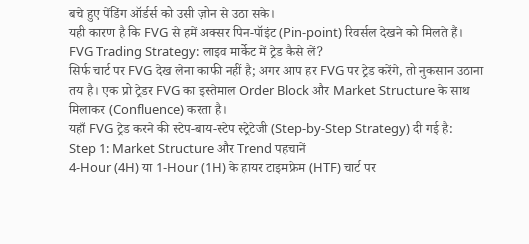बचे हुए पेंडिंग ऑर्डर्स को उसी ज़ोन से उठा सके।
यही कारण है कि FVG से हमें अक्सर पिन-पॉइंट (Pin-point) रिवर्सल देखने को मिलते हैं।
FVG Trading Strategy: लाइव मार्केट में ट्रेड कैसे लें?
सिर्फ चार्ट पर FVG देख लेना काफी नहीं है; अगर आप हर FVG पर ट्रेड करेंगे, तो नुकसान उठाना तय है। एक प्रो ट्रेडर FVG का इस्तेमाल Order Block और Market Structure के साथ मिलाकर (Confluence) करता है।
यहाँ FVG ट्रेड करने की स्टेप-बाय-स्टेप स्ट्रेटेजी (Step-by-Step Strategy) दी गई है:
Step 1: Market Structure और Trend पहचानें
4-Hour (4H) या 1-Hour (1H) के हायर टाइमफ्रेम (HTF) चार्ट पर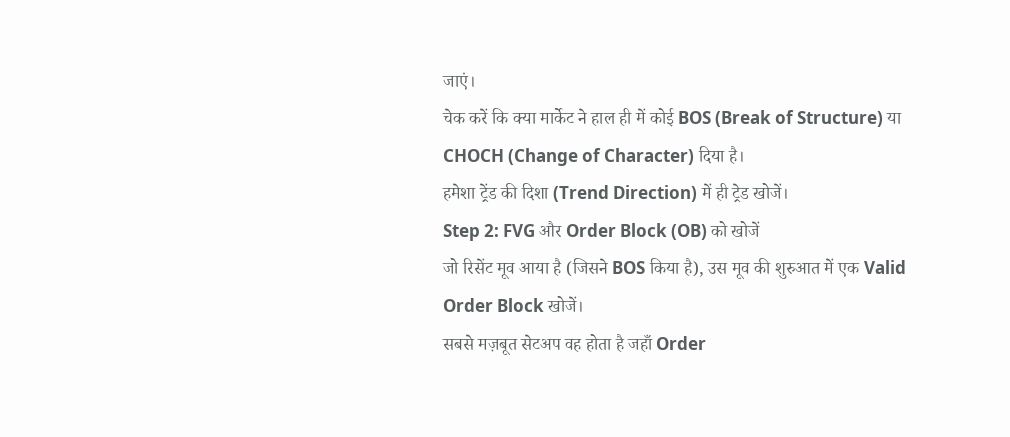जाएं।
चेक करें कि क्या मार्केट ने हाल ही में कोई BOS (Break of Structure) या CHOCH (Change of Character) दिया है।
हमेशा ट्रेंड की दिशा (Trend Direction) में ही ट्रेड खोजें।
Step 2: FVG और Order Block (OB) को खोजें
जो रिसेंट मूव आया है (जिसने BOS किया है), उस मूव की शुरुआत में एक Valid Order Block खोजें।
सबसे मज़बूत सेटअप वह होता है जहाँ Order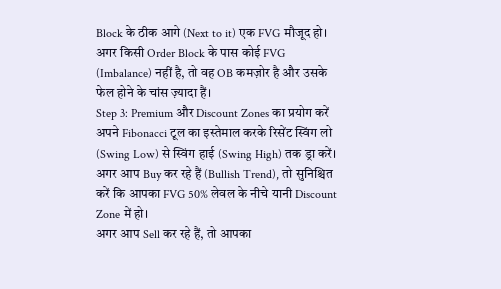Block के ठीक आगे (Next to it) एक FVG मौजूद हो।
अगर किसी Order Block के पास कोई FVG (Imbalance) नहीं है, तो वह OB कमज़ोर है और उसके फेल होने के चांस ज़्यादा हैं।
Step 3: Premium और Discount Zones का प्रयोग करें
अपने Fibonacci टूल का इस्तेमाल करके रिसेंट स्विंग लो (Swing Low) से स्विंग हाई (Swing High) तक ड्रा करें।
अगर आप Buy कर रहे हैं (Bullish Trend), तो सुनिश्चित करें कि आपका FVG 50% लेवल के नीचे यानी Discount Zone में हो।
अगर आप Sell कर रहे हैं, तो आपका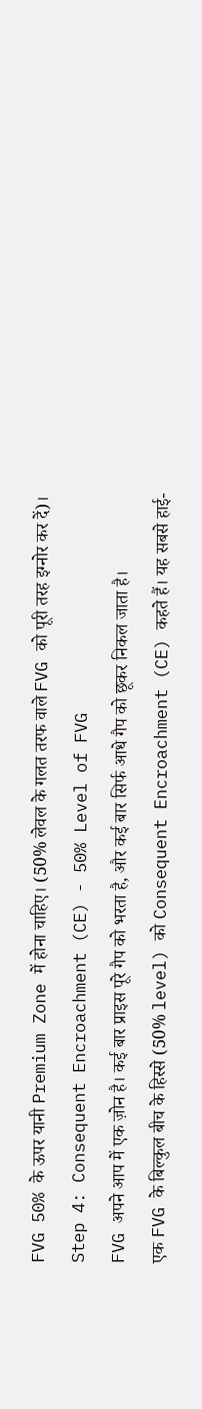FVG 50% के ऊपर यानी Premium Zone में होना चाहिए। (50% लेवल के गलत तरफ वाले FVG को पूरी तरह इग्नोर कर दें)।
Step 4: Consequent Encroachment (CE) - 50% Level of FVG
FVG अपने आप में एक ज़ोन है। कई बार प्राइस पूरे गैप को भरता है, और कई बार सिर्फ आधे गैप को छूकर निकल जाता है।
एक FVG के बिल्कुल बीच के हिस्से (50% level) को Consequent Encroachment (CE) कहते हैं। यह सबसे हाई-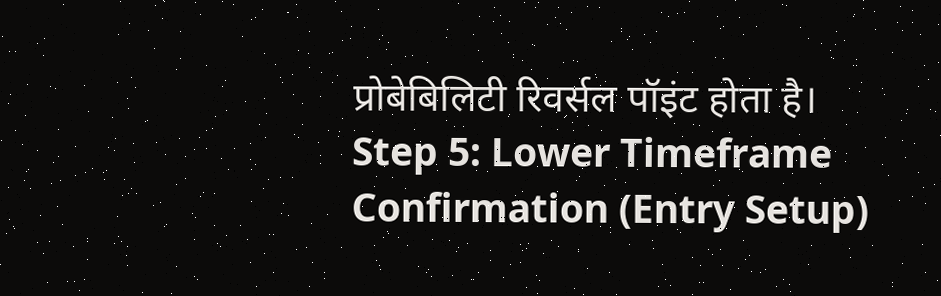प्रोबेबिलिटी रिवर्सल पॉइंट होता है।
Step 5: Lower Timeframe Confirmation (Entry Setup)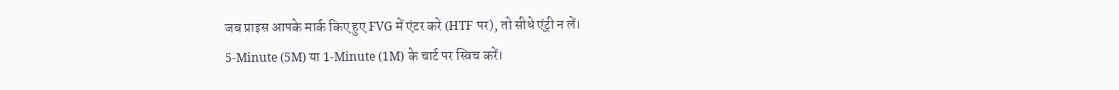जब प्राइस आपके मार्क किए हुए FVG में एंटर करे (HTF पर), तो सीधे एंट्री न लें।
5-Minute (5M) या 1-Minute (1M) के चार्ट पर स्विच करें।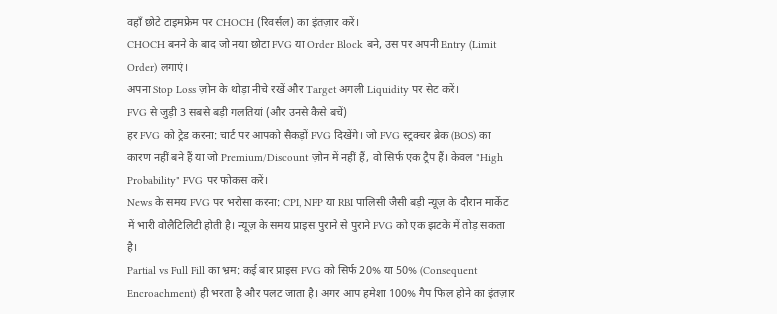वहाँ छोटे टाइमफ्रेम पर CHOCH (रिवर्सल) का इंतज़ार करें।
CHOCH बनने के बाद जो नया छोटा FVG या Order Block बने, उस पर अपनी Entry (Limit Order) लगाएं।
अपना Stop Loss ज़ोन के थोड़ा नीचे रखें और Target अगली Liquidity पर सेट करें।
FVG से जुड़ी 3 सबसे बड़ी गलतियां (और उनसे कैसे बचें)
हर FVG को ट्रेड करना: चार्ट पर आपको सैकड़ों FVG दिखेंगे। जो FVG स्ट्रक्चर ब्रेक (BOS) का कारण नहीं बने हैं या जो Premium/Discount ज़ोन में नहीं हैं, वो सिर्फ एक ट्रैप हैं। केवल "High Probability" FVG पर फोकस करें।
News के समय FVG पर भरोसा करना: CPI, NFP या RBI पालिसी जैसी बड़ी न्यूज़ के दौरान मार्केट में भारी वोलैटिलिटी होती है। न्यूज़ के समय प्राइस पुराने से पुराने FVG को एक झटके में तोड़ सकता है।
Partial vs Full Fill का भ्रम: कई बार प्राइस FVG को सिर्फ 20% या 50% (Consequent Encroachment) ही भरता है और पलट जाता है। अगर आप हमेशा 100% गैप फिल होने का इंतज़ार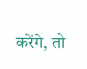करेंगे, तो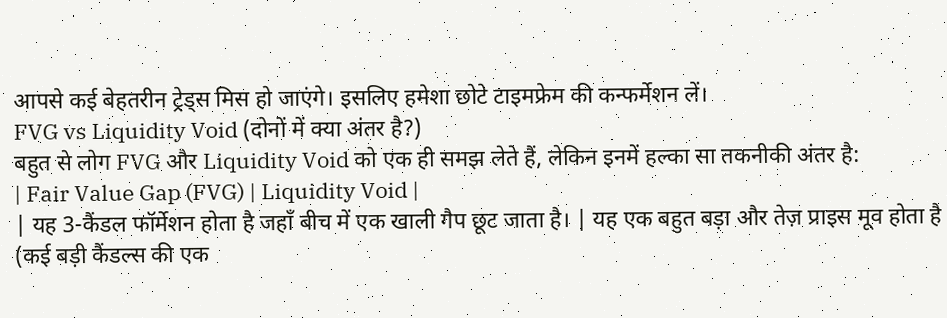आपसे कई बेहतरीन ट्रेड्स मिस हो जाएंगे। इसलिए हमेशा छोटे टाइमफ्रेम की कन्फर्मेशन लें।
FVG vs Liquidity Void (दोनों में क्या अंतर है?)
बहुत से लोग FVG और Liquidity Void को एक ही समझ लेते हैं, लेकिन इनमें हल्का सा तकनीकी अंतर है:
| Fair Value Gap (FVG) | Liquidity Void |
| यह 3-कैंडल फॉर्मेशन होता है जहाँ बीच में एक खाली गैप छूट जाता है। | यह एक बहुत बड़ा और तेज़ प्राइस मूव होता है (कई बड़ी कैंडल्स की एक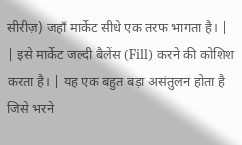सीरीज़) जहाँ मार्केट सीधे एक तरफ भागता है। |
| इसे मार्केट जल्दी बैलेंस (Fill) करने की कोशिश करता है। | यह एक बहुत बड़ा असंतुलन होता है जिसे भरने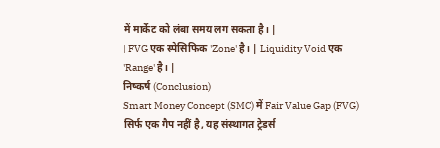में मार्केट को लंबा समय लग सकता है। |
| FVG एक स्पेसिफिक 'Zone' है। | Liquidity Void एक 'Range' है। |
निष्कर्ष (Conclusion)
Smart Money Concept (SMC) में Fair Value Gap (FVG) सिर्फ एक गैप नहीं है, यह संस्थागत ट्रेडर्स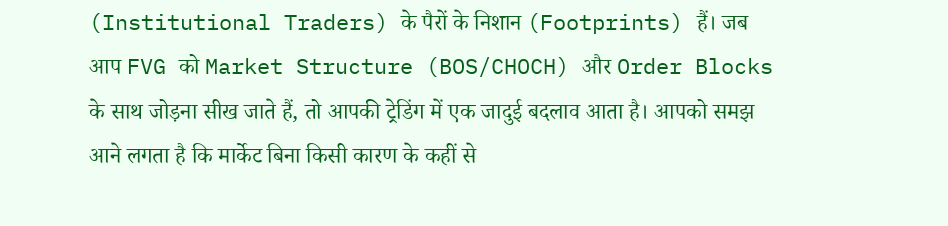(Institutional Traders) के पैरों के निशान (Footprints) हैं। जब आप FVG को Market Structure (BOS/CHOCH) और Order Blocks के साथ जोड़ना सीख जाते हैं, तो आपकी ट्रेडिंग में एक जादुई बदलाव आता है। आपको समझ आने लगता है कि मार्केट बिना किसी कारण के कहीं से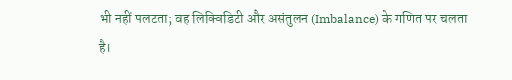भी नहीं पलटता; वह लिक्विडिटी और असंतुलन (Imbalance) के गणित पर चलता है।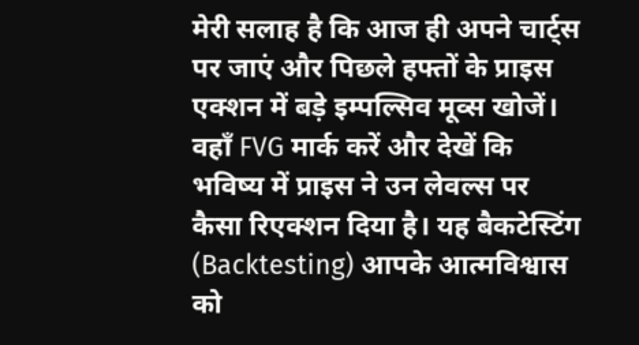मेरी सलाह है कि आज ही अपने चार्ट्स पर जाएं और पिछले हफ्तों के प्राइस एक्शन में बड़े इम्पल्सिव मूव्स खोजें। वहाँ FVG मार्क करें और देखें कि भविष्य में प्राइस ने उन लेवल्स पर कैसा रिएक्शन दिया है। यह बैकटेस्टिंग (Backtesting) आपके आत्मविश्वास को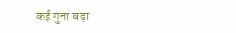कई गुना बढ़ा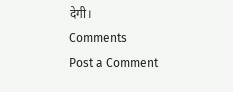देगी।
Comments
Post a Comment